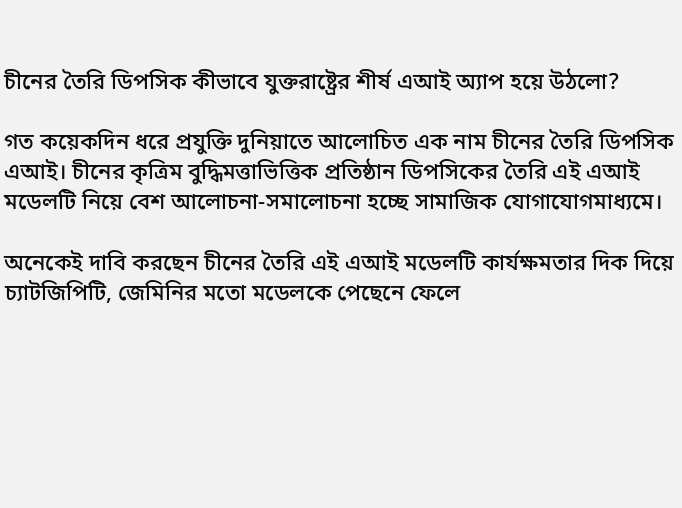চীনের তৈরি ডিপসিক কীভাবে যুক্তরাষ্ট্রের শীর্ষ এআই অ্যাপ হয়ে উঠলো?

গত কয়েকদিন ধরে প্রযুক্তি দুনিয়াতে আলোচিত এক নাম চীনের তৈরি ডিপসিক এআই। চীনের কৃত্রিম বুদ্ধিমত্তাভিত্তিক প্রতিষ্ঠান ডিপসিকের তৈরি এই এআই মডেলটি নিয়ে বেশ আলোচনা-সমালোচনা হচ্ছে সামাজিক যোগাযোগমাধ্যমে।

অনেকেই দাবি করছেন চীনের তৈরি এই এআই মডেলটি কার্যক্ষমতার দিক দিয়ে চ্যাটজিপিটি, জেমিনির মতো মডেলকে পেছেনে ফেলে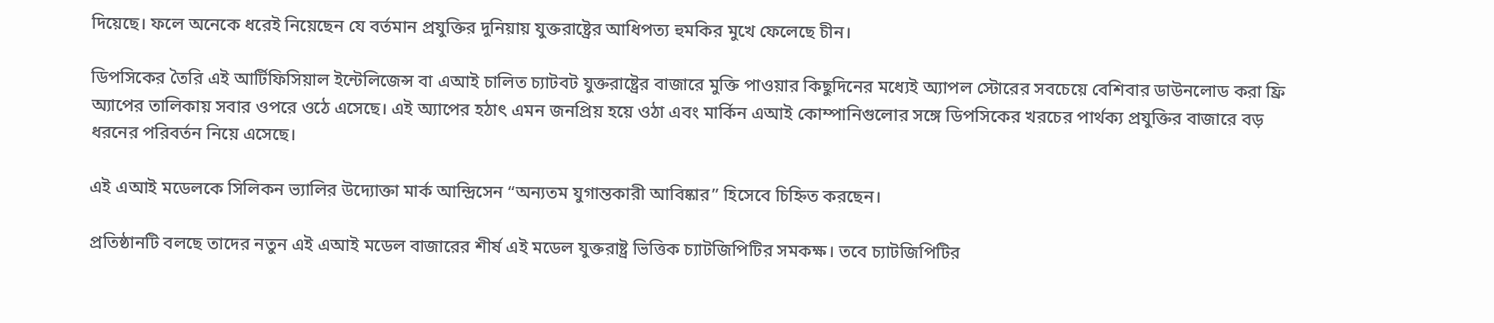দিয়েছে। ফলে অনেকে ধরেই নিয়েছেন যে বর্তমান প্রযুক্তির দুনিয়ায় যুক্তরাষ্ট্রের আধিপত্য হুমকির মুখে ফেলেছে চীন।

ডিপসিকের তৈরি এই আর্টিফিসিয়াল ইন্টেলিজেন্স বা এআই চালিত চ্যাটবট যুক্তরাষ্ট্রের বাজারে মুক্তি পাওয়ার কিছুদিনের মধ্যেই অ্যাপল স্টোরের সবচেয়ে বেশিবার ডাউনলোড করা ফ্রি অ্যাপের তালিকায় সবার ওপরে ওঠে এসেছে। এই অ্যাপের হঠাৎ এমন জনপ্রিয় হয়ে ওঠা এবং মার্কিন এআই কোম্পানিগুলোর সঙ্গে ডিপসিকের খরচের পার্থক্য প্রযুক্তির বাজারে বড় ধরনের পরিবর্তন নিয়ে এসেছে।

এই এআই মডেলকে সিলিকন ভ্যালির উদ্যোক্তা মার্ক আন্দ্রিসেন “অন্যতম যুগান্তকারী আবিষ্কার” হিসেবে চিহ্নিত করছেন।

প্রতিষ্ঠানটি বলছে তাদের নতুন এই এআই মডেল বাজারের শীর্ষ এই মডেল যুক্তরাষ্ট্র ভিত্তিক চ্যাটজিপিটির সমকক্ষ। তবে চ্যাটজিপিটির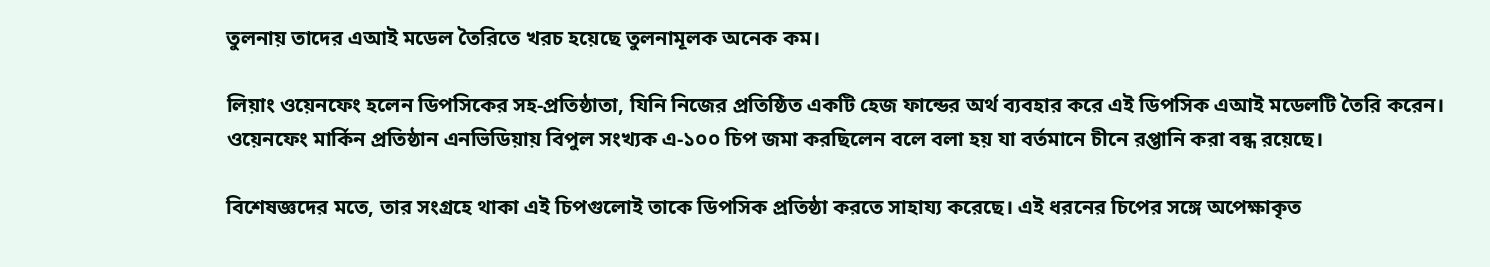তুলনায় তাদের এআই মডেল তৈরিতে খরচ হয়েছে তুলনামূলক অনেক কম।

লিয়াং ওয়েনফেং হলেন ডিপসিকের সহ-প্রতিষ্ঠাতা, যিনি নিজের প্রতিষ্ঠিত একটি হেজ ফান্ডের অর্থ ব্যবহার করে এই ডিপসিক এআই মডেলটি তৈরি করেন। ওয়েনফেং মার্কিন প্রতিষ্ঠান এনভিডিয়ায় বিপুল সংখ্যক এ-১০০ চিপ জমা করছিলেন বলে বলা হয় যা বর্তমানে চীনে রপ্তানি করা বন্ধ রয়েছে।

বিশেষজ্ঞদের মতে, তার সংগ্রহে থাকা এই চিপগুলোই তাকে ডিপসিক প্রতিষ্ঠা করতে সাহায্য করেছে। এই ধরনের চিপের সঙ্গে অপেক্ষাকৃত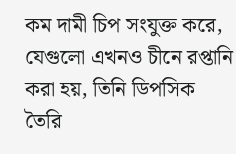কম দামী চিপ সংযুক্ত করে, যেগুলো এখনও চীনে রপ্তানি করা হয়, তিনি ডিপসিক তৈরি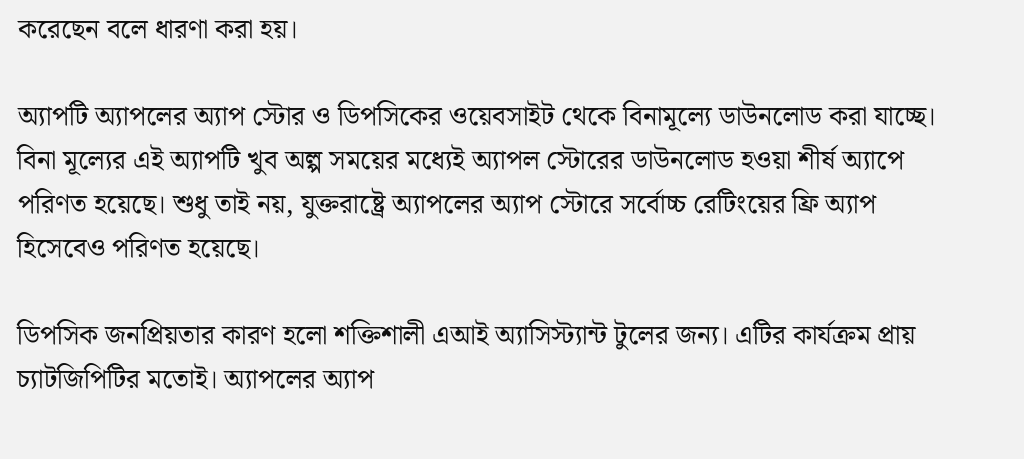করেছেন বলে ধারণা করা হয়।

অ্যাপটি অ্যাপলের অ্যাপ স্টোর ও ডিপসিকের ওয়েবসাইট থেকে বিনামূল্যে ডাউনলোড করা যাচ্ছে। বিনা মূল্যের এই অ্যাপটি খুব অল্প সময়ের মধ্যেই অ্যাপল স্টোরের ডাউনলোড হওয়া শীর্ষ অ্যাপে পরিণত হয়েছে। শুধু তাই নয়, যুক্তরাষ্ট্রে অ্যাপলের অ্যাপ স্টোরে সর্বোচ্চ রেটিংয়ের ফ্রি অ্যাপ হিসেবেও পরিণত হয়েছে।

ডিপসিক জনপ্রিয়তার কারণ হলো শক্তিশালী এআই অ্যাসিস্ট্যান্ট টুলের জন্য। এটির কার্যক্রম প্রায় চ্যাটজিপিটির মতোই। অ্যাপলের অ্যাপ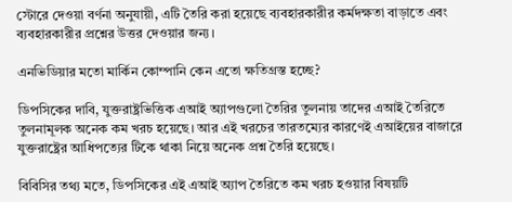স্টোরে দেওয়া বর্ণনা অনুযায়ী, এটি তৈরি করা হয়েছে ব্যবহারকারীর কর্মদক্ষতা বাড়াতে এবং ব্যবহারকারীর প্রশ্নের উত্তর দেওয়ার জন্য।

এনভিডিয়ার মতো মার্কিন কোম্পানি কেন এতো ক্ষতিগ্রস্ত হচ্ছে?

ডিপসিকের দাবি, যুক্তরাষ্ট্রভিত্তিক এআই অ্যাপগুলো তৈরির তুলনায় তাদের এআই তৈরিতে তুলনামূলক অনেক কম খরচ হয়েছে। আর এই খরচের তারতম্যের কারণেই এআইয়ের বাজারে যুক্তরাষ্ট্রের আধিপত্যের টিকে থাকা নিয়ে অনেক প্রশ্ন তৈরি হয়েছে।

বিবিসির তথ্য মতে, ডিপসিকের এই এআই অ্যাপ তৈরিতে কম খরচ হওয়ার বিষয়টি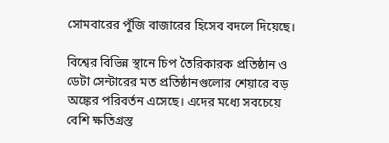সোমবারের পুঁজি বাজারের হিসেব বদলে দিয়েছে।

বিশ্বের বিভিন্ন স্থানে চিপ তৈরিকারক প্রতিষ্ঠান ও ডেটা সেন্টারের মত প্রতিষ্ঠানগুলোর শেয়ারে বড় অঙ্কের পরিবর্তন এসেছে। এদের মধ্যে সবচেয়ে বেশি ক্ষতিগ্রস্ত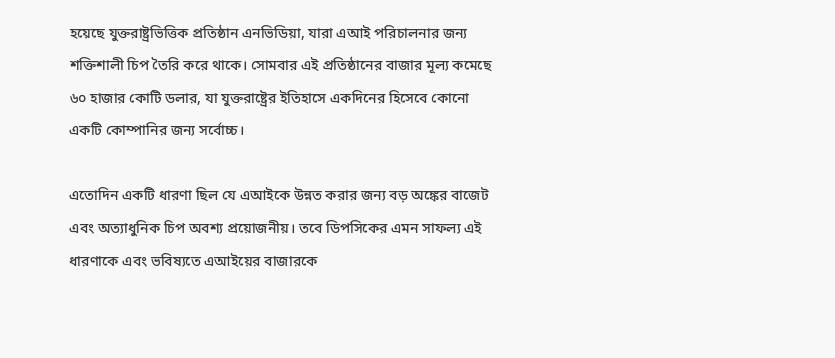হয়েছে যুক্তরাষ্ট্রভিত্তিক প্রতিষ্ঠান এনভিডিয়া, যারা এআই পরিচালনার জন্য শক্তিশালী চিপ তৈরি করে থাকে। সোমবার এই প্রতিষ্ঠানের বাজার মূল্য কমেছে ৬০ হাজার কোটি ডলার, যা যুক্তরাষ্ট্রের ইতিহাসে একদিনের হিসেবে কোনো একটি কোম্পানির জন্য সর্বোচ্চ।

এতোদিন একটি ধারণা ছিল যে এআইকে উন্নত করার জন্য বড় অঙ্কের বাজেট এবং অত্যাধুনিক চিপ অবশ্য প্রয়োজনীয়। তবে ডিপসিকের এমন সাফল্য এই ধারণাকে এবং ভবিষ্যতে এআইয়ের বাজারকে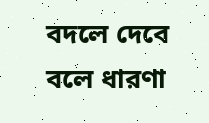বদলে দেবে বলে ধারণা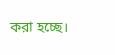করা হচ্ছে।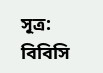সূত্র: বিবিসি